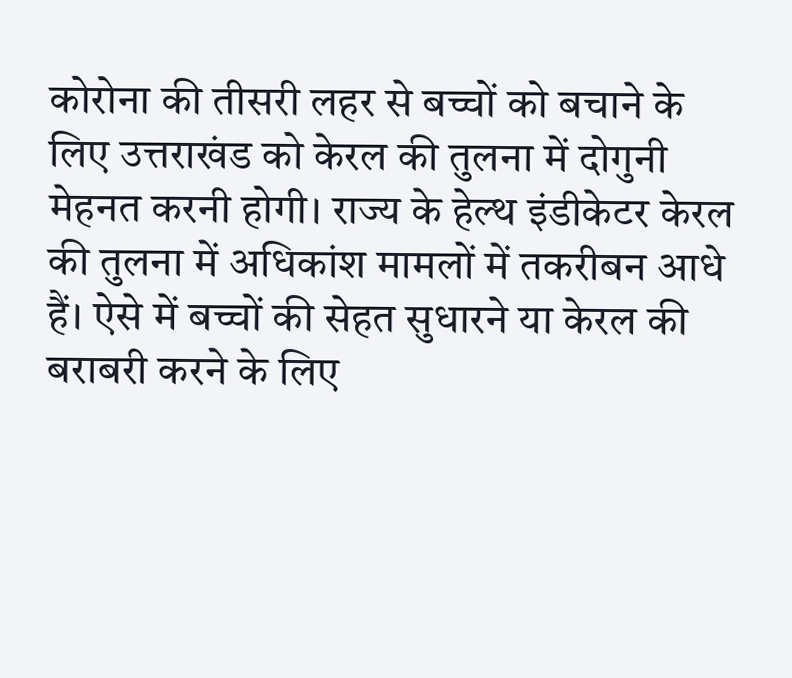कोरोना की तीसरी लहर से बच्चों को बचाने के लिए उत्तराखंड को केरल की तुलना में दोगुनी मेहनत करनी होगी। राज्य के हेल्थ इंडीकेटर केरल की तुलना में अधिकांश मामलों में तकरीबन आधे हैं। ऐसे में बच्चों की सेहत सुधारने या केरल की बराबरी करने के लिए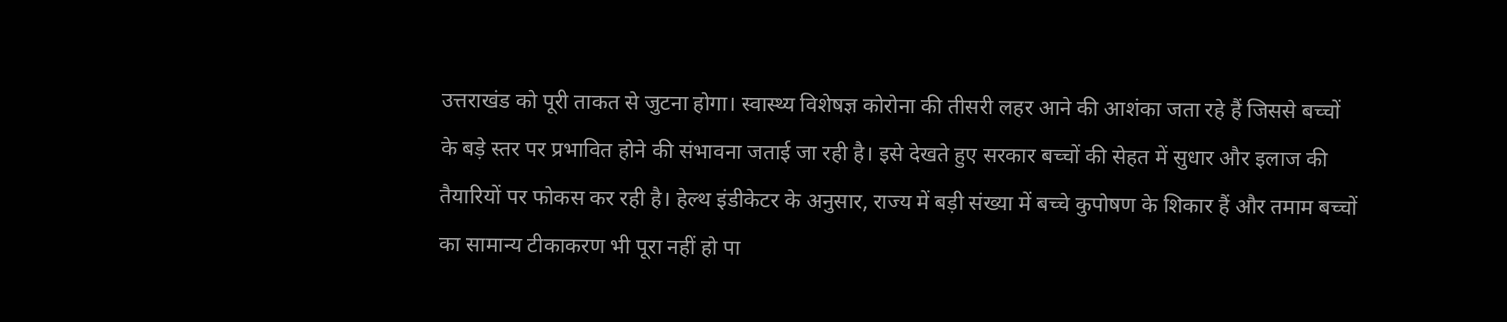उत्तराखंड को पूरी ताकत से जुटना होगा। स्वास्थ्य विशेषज्ञ कोरोना की तीसरी लहर आने की आशंका जता रहे हैं जिससे बच्चों के बड़े स्तर पर प्रभावित होने की संभावना जताई जा रही है। इसे देखते हुए सरकार बच्चों की सेहत में सुधार और इलाज की तैयारियों पर फोकस कर रही है। हेल्थ इंडीकेटर के अनुसार, राज्य में बड़ी संख्या में बच्चे कुपोषण के शिकार हैं और तमाम बच्चों का सामान्य टीकाकरण भी पूरा नहीं हो पा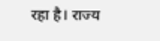रहा है। राज्य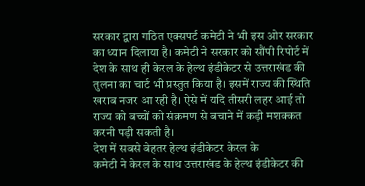सरकार द्वारा गठित एक्सपर्ट कमेटी ने भी इस ओर सरकार का ध्यान दिलाया है। कमेटी ने सरकार को सौंपी रिपोर्ट में देश के साथ ही केरल के हेल्थ इंडीकेटर से उत्तराखंड की तुलना का चार्ट भी प्रस्तुत किया है। इसमें राज्य की स्थिति खराब नजर आ रही है। ऐसे में यदि तीसरी लहर आई तो राज्य को बच्चों को संक्रमण से बचाने में कड़ी मशक्कत करनी पड़ी सकती है।
देश में सबसे बेहतर हेल्थ इंडीकेटर केरल के
कमेटी ने केरल के साथ उत्तराखंड के हेल्थ इंडीकेटर की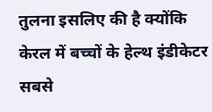तुलना इसलिए की है क्योंकि केरल में बच्चों के हेल्थ इंडीकेटर सबसे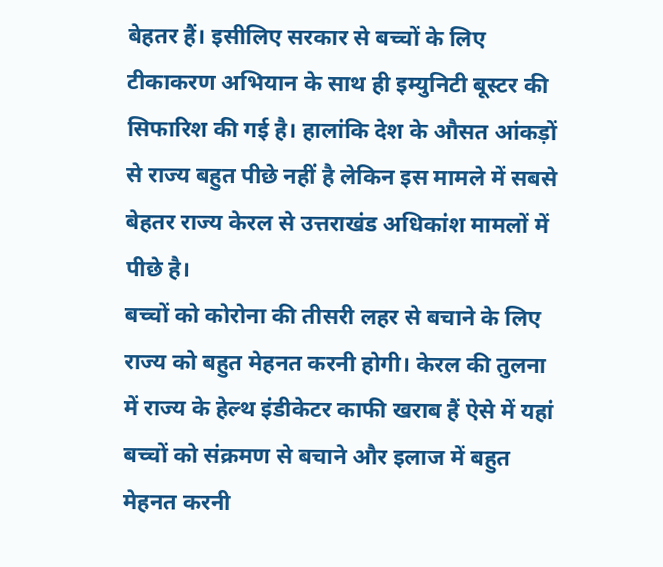बेहतर हैं। इसीलिए सरकार से बच्चों के लिए टीकाकरण अभियान के साथ ही इम्युनिटी बूस्टर की सिफारिश की गई है। हालांकि देश के औसत आंकड़ों से राज्य बहुत पीछे नहीं है लेकिन इस मामले में सबसे बेहतर राज्य केरल से उत्तराखंड अधिकांश मामलों में पीछे है।
बच्चों को कोरोना की तीसरी लहर से बचाने के लिए राज्य को बहुत मेहनत करनी होगी। केरल की तुलना में राज्य के हेल्थ इंडीकेटर काफी खराब हैं ऐसे में यहां बच्चों को संक्रमण से बचाने और इलाज में बहुत मेहनत करनी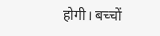होगी। बच्चों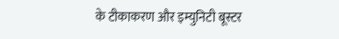के टीकाकरण और इम्युनिटी बूस्टर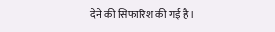देने की सिफारिश की गई है।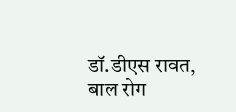डॉ.डीएस रावत, बाल रोग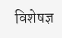विशेषज्ञ